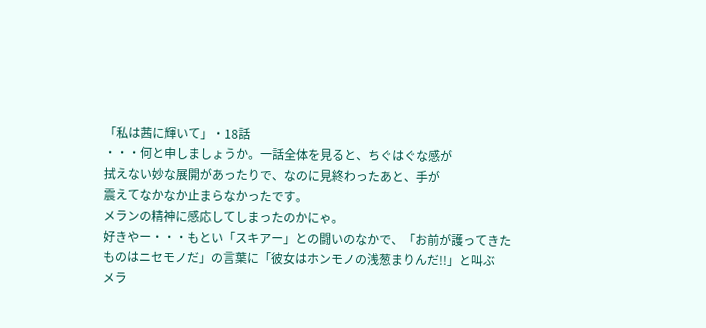「私は茜に輝いて」・18話
・・・何と申しましょうか。一話全体を見ると、ちぐはぐな感が
拭えない妙な展開があったりで、なのに見終わったあと、手が
震えてなかなか止まらなかったです。
メランの精神に感応してしまったのかにゃ。
好きやー・・・もとい「スキアー」との闘いのなかで、「お前が護ってきた
ものはニセモノだ」の言葉に「彼女はホンモノの浅葱まりんだ!!」と叫ぶ
メラ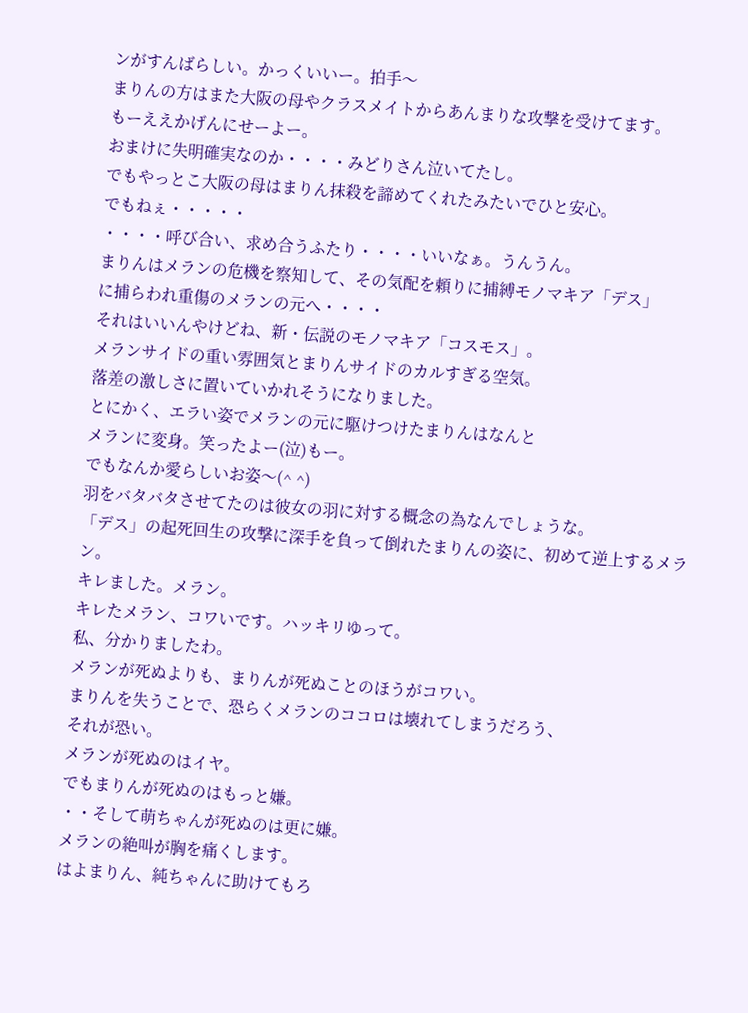ンがすんばらしい。かっくいいー。拍手〜
まりんの方はまた大阪の母やクラスメイトからあんまりな攻撃を受けてます。
もーええかげんにせーよー。
おまけに失明確実なのか・・・・みどりさん泣いてたし。
でもやっとこ大阪の母はまりん抹殺を諦めてくれたみたいでひと安心。
でもねぇ・・・・・
・・・・呼び合い、求め合うふたり・・・・いいなぁ。うんうん。
まりんはメランの危機を察知して、その気配を頼りに捕縛モノマキア「デス」
に捕らわれ重傷のメランの元へ・・・・
それはいいんやけどね、新・伝説のモノマキア「コスモス」。
メランサイドの重い雰囲気とまりんサイドのカルすぎる空気。
落差の激しさに置いていかれそうになりました。
とにかく、エラい姿でメランの元に駆けつけたまりんはなんと
メランに変身。笑ったよー(泣)もー。
でもなんか愛らしいお姿〜(^ ^)
羽をバタバタさせてたのは彼女の羽に対する概念の為なんでしょうな。
「デス」の起死回生の攻撃に深手を負って倒れたまりんの姿に、初めて逆上するメラン。
キレました。メラン。
キレたメラン、コワいです。ハッキリゆって。
私、分かりましたわ。
メランが死ぬよりも、まりんが死ぬことのほうがコワい。
まりんを失うことで、恐らくメランのココロは壊れてしまうだろう、
それが恐い。
メランが死ぬのはイヤ。
でもまりんが死ぬのはもっと嫌。
・・そして萌ちゃんが死ぬのは更に嫌。
メランの絶叫が胸を痛くします。
はよまりん、純ちゃんに助けてもろ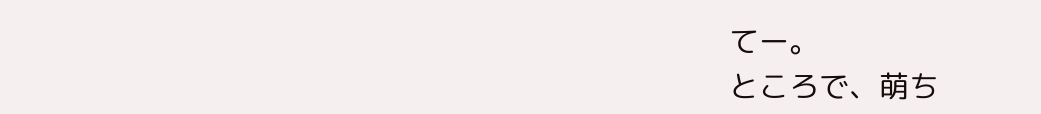てー。
ところで、萌ち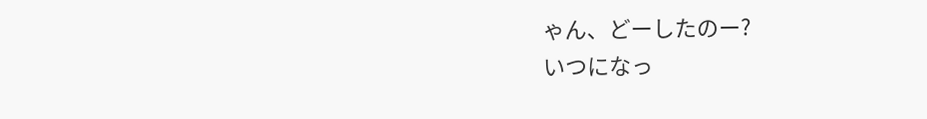ゃん、どーしたのー?
いつになっ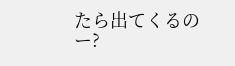たら出てくるのー?